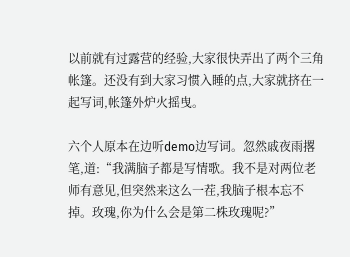以前就有过露营的经验,大家很快弄出了两个三角帐篷。还没有到大家习惯入睡的点,大家就挤在一起写词,帐篷外炉火摇曳。

六个人原本在边听demo边写词。忽然戚夜雨撂笔,道:“我满脑子都是写情歌。我不是对两位老师有意见,但突然来这么一茬,我脑子根本忘不掉。玫瑰,你为什么会是第二株玫瑰呢?”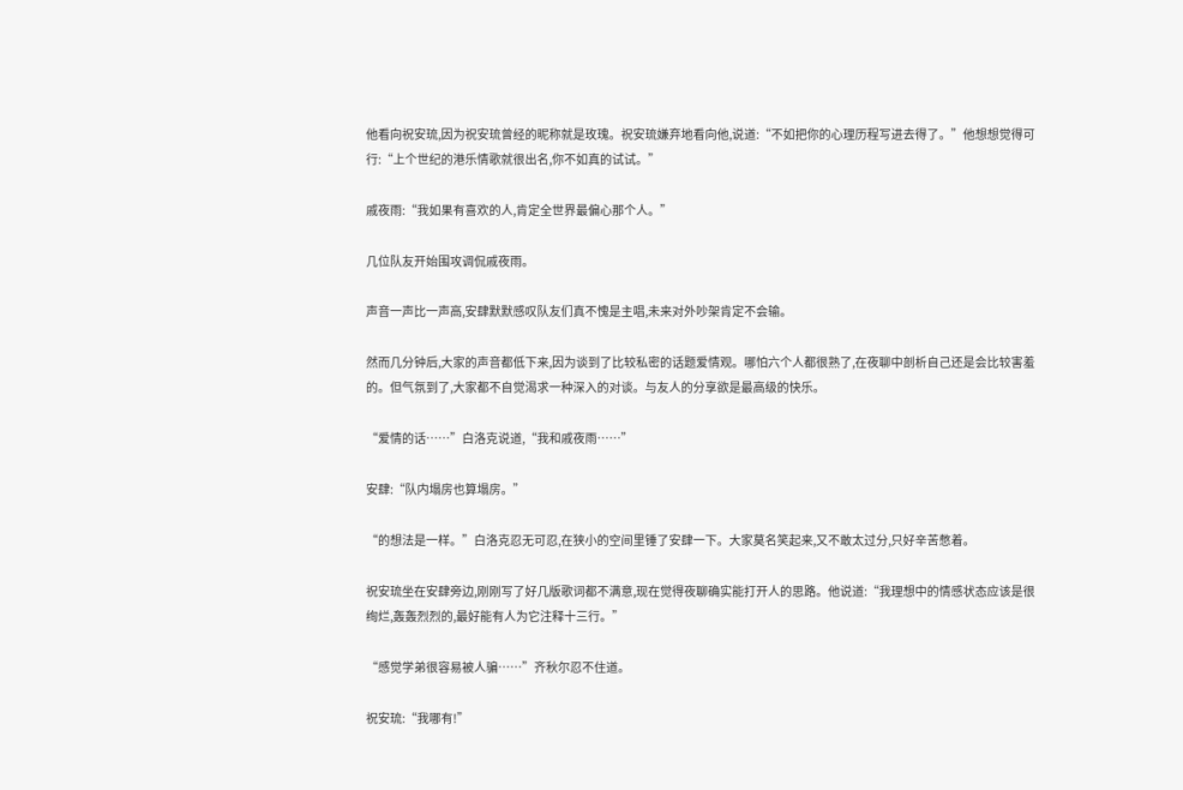他看向祝安琉,因为祝安琉曾经的昵称就是玫瑰。祝安琉嫌弃地看向他,说道:“不如把你的心理历程写进去得了。”他想想觉得可行:“上个世纪的港乐情歌就很出名,你不如真的试试。”

戚夜雨:“我如果有喜欢的人,肯定全世界最偏心那个人。”

几位队友开始围攻调侃戚夜雨。

声音一声比一声高,安肆默默感叹队友们真不愧是主唱,未来对外吵架肯定不会输。

然而几分钟后,大家的声音都低下来,因为谈到了比较私密的话题爱情观。哪怕六个人都很熟了,在夜聊中剖析自己还是会比较害羞的。但气氛到了,大家都不自觉渴求一种深入的对谈。与友人的分享欲是最高级的快乐。

“爱情的话……”白洛克说道,“我和戚夜雨……”

安肆:“队内塌房也算塌房。”

“的想法是一样。”白洛克忍无可忍,在狭小的空间里锤了安肆一下。大家莫名笑起来,又不敢太过分,只好辛苦憋着。

祝安琉坐在安肆旁边,刚刚写了好几版歌词都不满意,现在觉得夜聊确实能打开人的思路。他说道:“我理想中的情感状态应该是很绚烂,轰轰烈烈的,最好能有人为它注释十三行。”

“感觉学弟很容易被人骗……”齐秋尔忍不住道。

祝安琉:“我哪有!”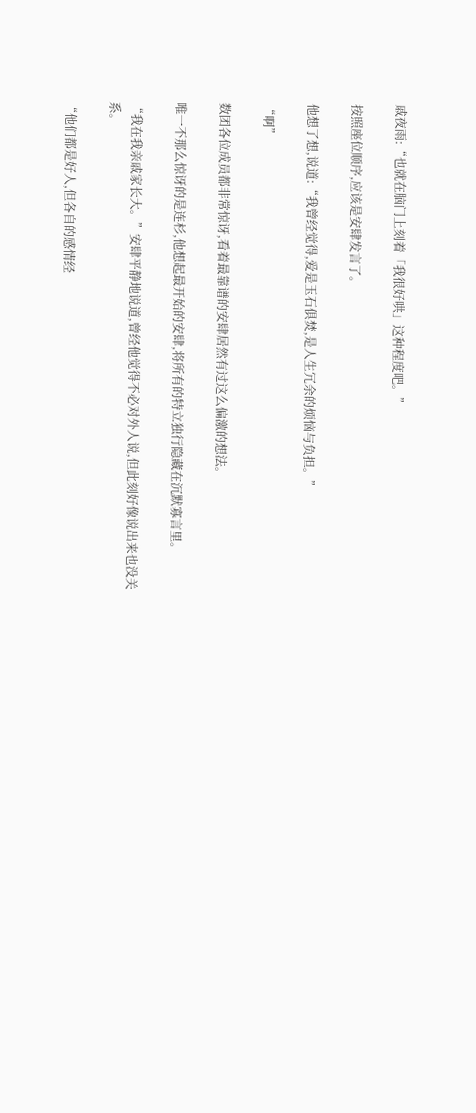戚夜雨:“也就在脑门上刻着「我很好哄」这种程度吧。”

按照座位顺序,应该是安肆发言了。

他想了想,说道:“我曾经觉得,爱是玉石俱焚,是人生冗余的烦恼与负担。”

“啊”

数团各位成员都非常惊讶,看着最靠谱的安肆居然有过这么偏激的想法。

唯一不那么惊讶的是连杉,他想起最开始的安肆,将所有的特立独行隐藏在沉默寡言里。

“我在我亲戚家长大。”安肆平静地说道,曾经他觉得不必对外人说,但此刻好像说出来也没关系。

“他们都是好人,但各自的感情经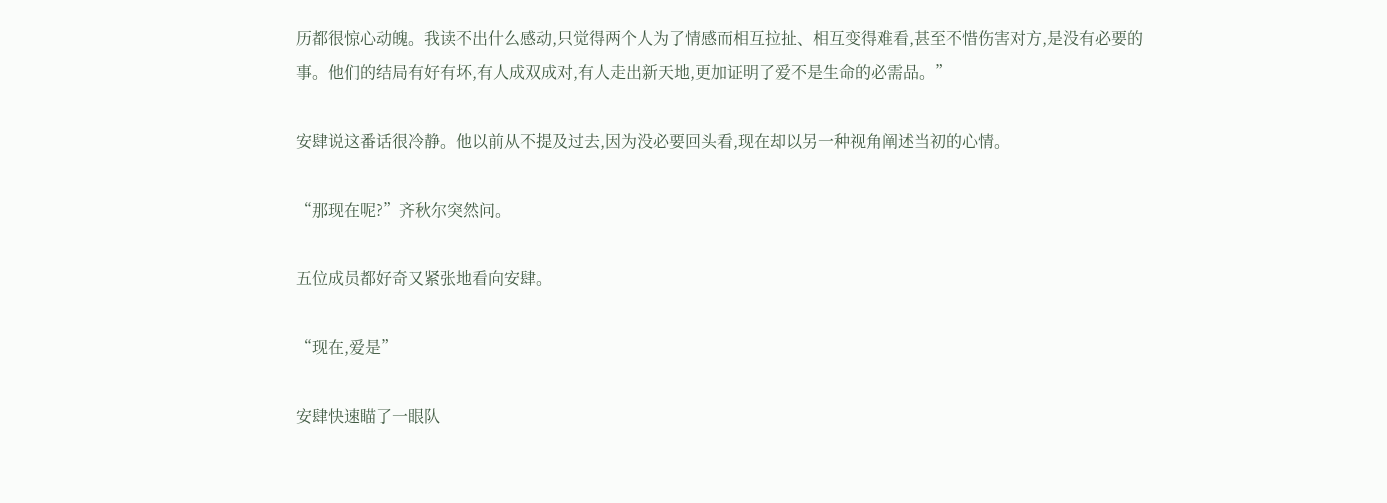历都很惊心动魄。我读不出什么感动,只觉得两个人为了情感而相互拉扯、相互变得难看,甚至不惜伤害对方,是没有必要的事。他们的结局有好有坏,有人成双成对,有人走出新天地,更加证明了爱不是生命的必需品。”

安肆说这番话很冷静。他以前从不提及过去,因为没必要回头看,现在却以另一种视角阐述当初的心情。

“那现在呢?”齐秋尔突然问。

五位成员都好奇又紧张地看向安肆。

“现在,爱是”

安肆快速瞄了一眼队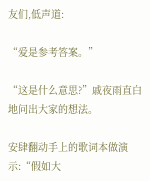友们,低声道:

“爱是参考答案。”

“这是什么意思?”戚夜雨直白地问出大家的想法。

安肆翻动手上的歌词本做演示:“假如大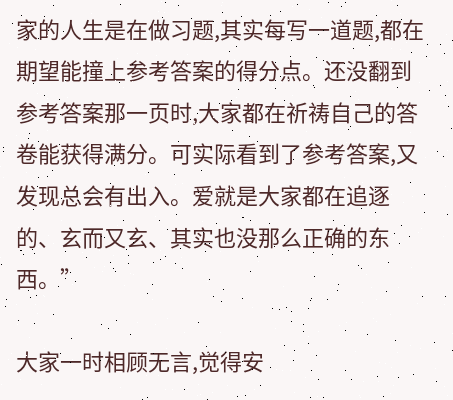家的人生是在做习题,其实每写一道题,都在期望能撞上参考答案的得分点。还没翻到参考答案那一页时,大家都在祈祷自己的答卷能获得满分。可实际看到了参考答案,又发现总会有出入。爱就是大家都在追逐的、玄而又玄、其实也没那么正确的东西。”

大家一时相顾无言,觉得安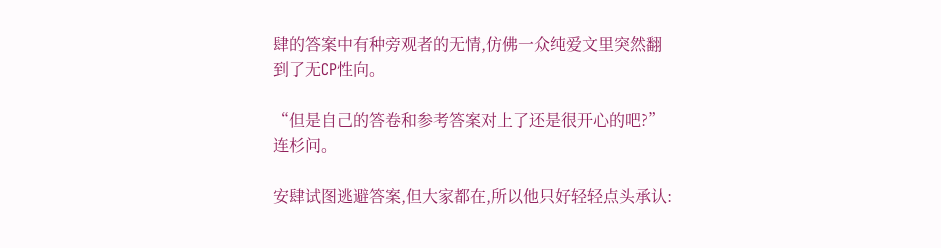肆的答案中有种旁观者的无情,仿佛一众纯爱文里突然翻到了无CP性向。

“但是自己的答卷和参考答案对上了还是很开心的吧?”连杉问。

安肆试图逃避答案,但大家都在,所以他只好轻轻点头承认: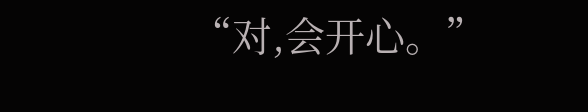“对,会开心。”